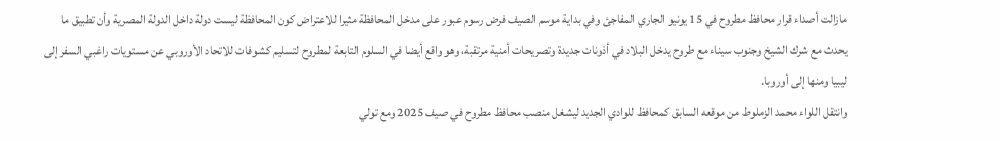مازالت أصداء قرار محافظ مطروح في 15 يونيو الجاري المفاجئ وفي بداية موسم الصيف فرض رسوم عبور على مدخل المحافظة مثيرا للاعتراض كون المحافظة ليست دولة داخل الدولة المصرية وأن تطبيق ما يحدث مع شرك الشيخ وجنوب سيناء مع طروح يدخل البلاد في أذونات جديدة وتصريحات أمنية مرتقبة، وهو واقع أيضا في السلوم التابعة لمطروح لتسليم كشوفات للاتحاد الأوروبي عن مستويات راغبي السفر إلى ليبيا ومنها إلى أوروبا.
وانتقل اللواء محمد الزملوط من موقعه السابق كمحافظ للوادي الجديد ليشغل منصب محافظ مطروح في صيف 2025 ومع تولي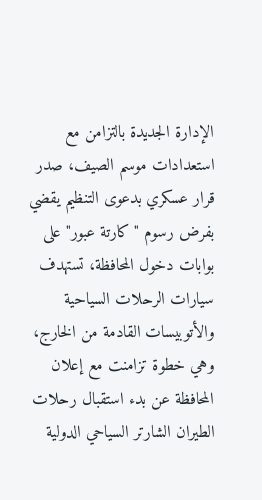الإدارة الجديدة بالتزامن مع استعدادات موسم الصيف، صدر قرار عسكري بدعوى التنظيم يقضي بفرض رسوم "كارتة عبور" على بوابات دخول المحافظة، تستهدف سيارات الرحلات السياحية والأتوبيسات القادمة من الخارج، وهي خطوة تزامنت مع إعلان المحافظة عن بدء استقبال رحلات الطيران الشارتر السياحي الدولية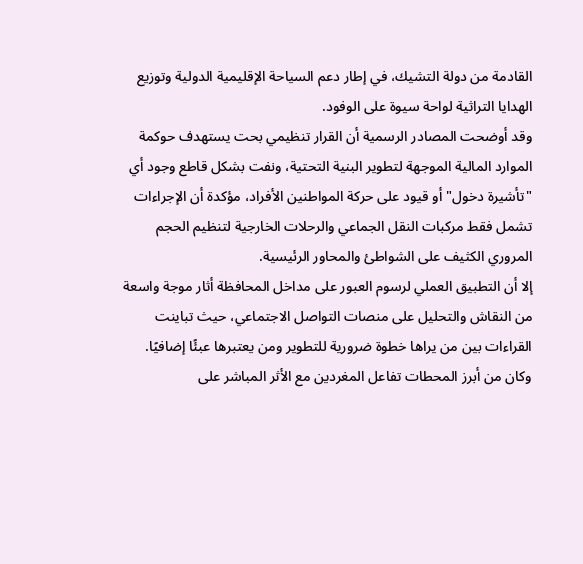القادمة من دولة التشيك، في إطار دعم السياحة الإقليمية الدولية وتوزيع الهدايا التراثية لواحة سيوة على الوفود.
وقد أوضحت المصادر الرسمية أن القرار تنظيمي بحت يستهدف حوكمة الموارد المالية الموجهة لتطوير البنية التحتية، ونفت بشكل قاطع وجود أي "تأشيرة دخول" أو قيود على حركة المواطنين الأفراد، مؤكدة أن الإجراءات تشمل فقط مركبات النقل الجماعي والرحلات الخارجية لتنظيم الحجم المروري الكثيف على الشواطئ والمحاور الرئيسية.
إلا أن التطبيق العملي لرسوم العبور على مداخل المحافظة أثار موجة واسعة من النقاش والتحليل على منصات التواصل الاجتماعي، حيث تباينت القراءات بين من يراها خطوة ضرورية للتطوير ومن يعتبرها عبئًا إضافيًا.
وكان من أبرز المحطات تفاعل المغردين مع الأثر المباشر على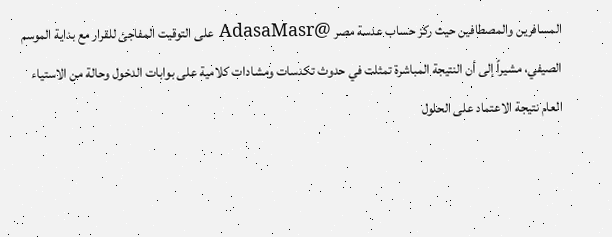المسافرين والمصطافين حيث ركز حساب عدسة مصر @AdasaMasr على التوقيت المفاجئ للقرار مع بداية الموسم الصيفي، مشيراً إلى أن النتيجة المباشرة تمثلت في حدوث تكدسات ومشادات كلامية على بوابات الدخول وحالة من الاستياء العام نتيجة الاعتماد على الحلول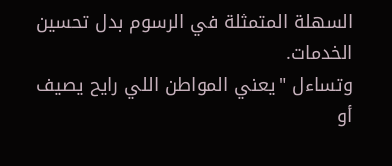السهلة المتمثلة في الرسوم بدل تحسين الخدمات.
وتساءل "يعني المواطن اللي رايح يصيف أو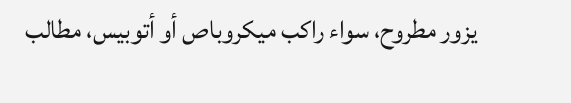يزور مطروح، سواء راكب ميكروباص أو أتوبيس، مطالب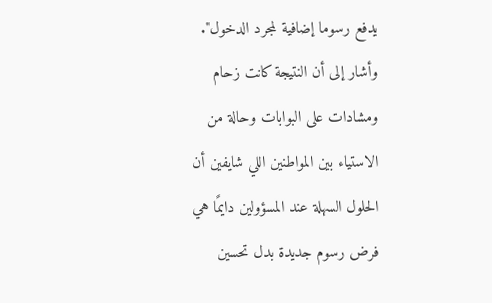يدفع رسوما إضافية لمجرد الدخول".
وأشار إلى أن النتيجة كانت زحام ومشادات على البوابات وحالة من الاستياء بين المواطنين اللي شايفين أن الحلول السهلة عند المسؤولين دايمًا هي فرض رسوم جديدة بدل تحسين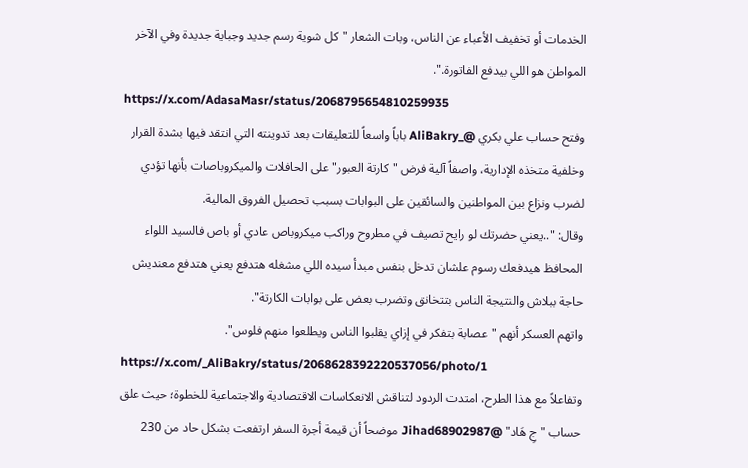الخدمات أو تخفيف الأعباء عن الناس، وبات الشعار "كل شوية رسم جديد وجباية جديدة وفي الآخر المواطن هو اللي بيدفع الفاتورة.".
https://x.com/AdasaMasr/status/2068795654810259935
وفتح حساب علي بكري @_AliBakry باباً واسعاً للتعليقات بعد تدوينته التي انتقد فيها بشدة القرار وخلفية متخذه الإدارية، واصفاً آلية فرض "كارتة العبور" على الحافلات والميكروباصات بأنها تؤدي لضرب ونزاع بين المواطنين والسائقين على البوابات بسبب تحصيل الفروق المالية.
وقال: "..يعني حضرتك لو رايح تصيف في مطروح وراكب ميكروباص عادي أو باص فالسيد اللواء المحافظ هيدفعك رسوم علشان تدخل بنفس مبدأ سيده اللي مشغله هتدفع يعني هتدفع معنديش حاجة ببلاش والنتيجة الناس بتتخانق وتضرب بعض على بوابات الكارتة".
واتهم العسكر أنهم "عصابة بتفكر في إزاي يقلبوا الناس ويطلعوا منهم فلوس".
https://x.com/_AliBakry/status/2068628392220537056/photo/1
وتفاعلاً مع هذا الطرح، امتدت الردود لتناقش الانعكاسات الاقتصادية والاجتماعية للخطوة؛ حيث علق حساب "جِ هَاد" @Jihad68902987 موضحاً أن قيمة أجرة السفر ارتفعت بشكل حاد من 230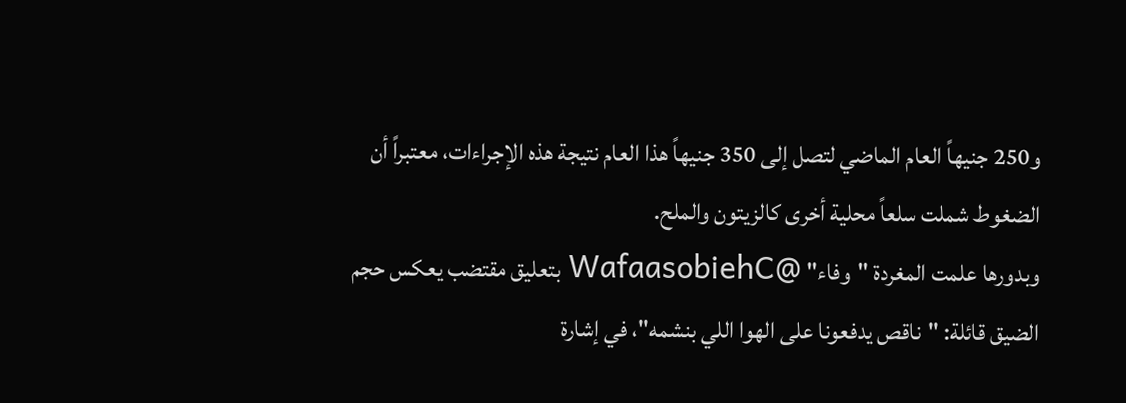و250 جنيهاً العام الماضي لتصل إلى 350 جنيهاً هذا العام نتيجة هذه الإجراءات، معتبراً أن الضغوط شملت سلعاً محلية أخرى كالزيتون والملح.
وبدورها علمت المغردة "وفاء" @WafaasobiehC بتعليق مقتضب يعكس حجم الضيق قائلة: "ناقص يدفعونا على الهوا اللي بنشمه"، في إشارة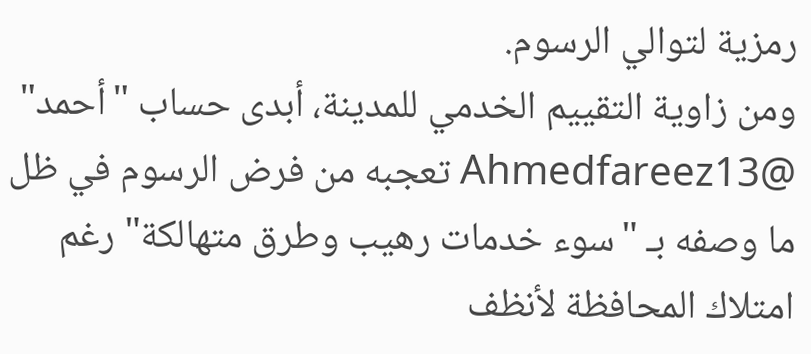رمزية لتوالي الرسوم.
ومن زاوية التقييم الخدمي للمدينة، أبدى حساب "أحمد" @Ahmedfareez13 تعجبه من فرض الرسوم في ظل ما وصفه بـ "سوء خدمات رهيب وطرق متهالكة" رغم امتلاك المحافظة لأنظف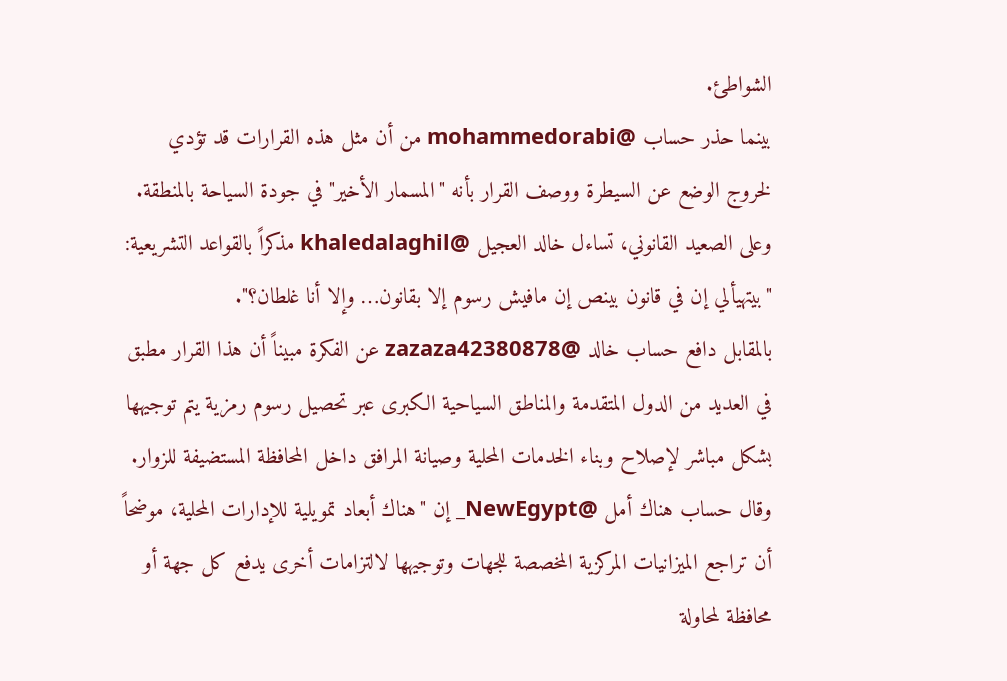الشواطئ.
بينما حذر حساب @mohammedorabi من أن مثل هذه القرارات قد تؤدي لخروج الوضع عن السيطرة ووصف القرار بأنه "المسمار الأخير" في جودة السياحة بالمنطقة.
وعلى الصعيد القانوني، تساءل خالد العجيل @khaledalaghil مذكراً بالقواعد التشريعية: "بيتهيألي إن في قانون بينص إن مافيش رسوم إلا بقانون… وإلا أنا غلطان؟".
بالمقابل دافع حساب خالد @zazaza42380878 عن الفكرة مبيناً أن هذا القرار مطبق في العديد من الدول المتقدمة والمناطق السياحية الكبرى عبر تحصيل رسوم رمزية يتم توجيهها بشكل مباشر لإصلاح وبناء الخدمات المحلية وصيانة المرافق داخل المحافظة المستضيفة للزوار.
وقال حساب هناك أمل @NewEgypt_ إن "هناك أبعاد تمويلية للإدارات المحلية، موضحاً أن تراجع الميزانيات المركزية المخصصة للجهات وتوجيهها لالتزامات أخرى يدفع كل جهة أو محافظة لمحاولة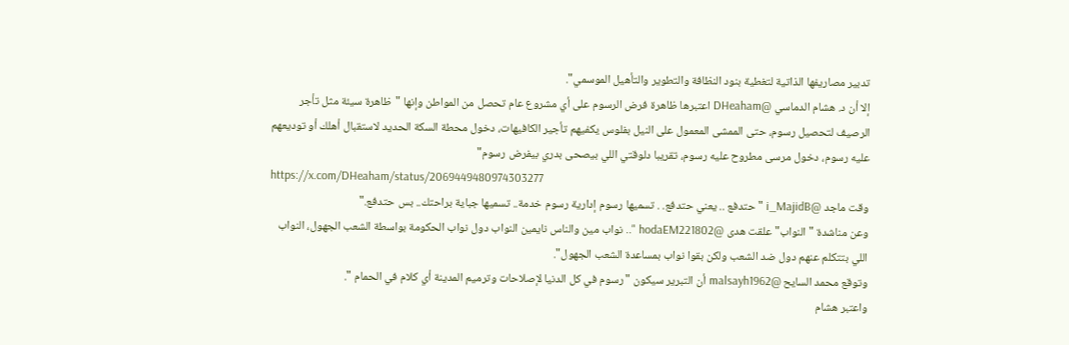تدبير مصاريفها الذاتية لتغطية بنود النظافة والتطوير والتأهيل الموسمي".
إلا أن د. هشام الدماسي @DHeaham اعتبرها ظاهرة فرض الرسوم على أي مشروع عام تحصل من المواطن وإنها "ظاهرة سيئة مثل تأجر الرصيف لتحصيل رسوم، حتى الممشى المعمول على النيل بفلوس يكفيهم تأجير الكافيهات، دخول محطة السكة الحديد لاستقبال أهلك أو توديعهم عليه رسوم، دخول مرسى مطروح عليه رسوم، تقريبا دلوقتي اللي بيصحى بدري بيفرض رسوم"
https://x.com/DHeaham/status/2069449480974303277
وقت ماجد @i_MajidB "حتدفع .. يعني حتدفع. . تسميها رسوم إدارية رسوم خدمة.. تسميها جباية براحتك.. بس حتدفع."
وعن مناشدة "النواب" علقت هدى @hodaEM221802 ".. نواب مين والناس نايمين النواب دول نواب الحكومة بواسطة الشعب الجهول، النواب اللي بتتكلم عنهم دول ضد الشعب ولكن بقوا نواب بمساعدة الشعب الجهول".
وتوقع محمد السايح @malsayh1962 أن التبرير سيكون "رسوم في كل الدنيا لإصلاحات وترميم المدينة أي كلام في الحمام ".
واعتبر هشام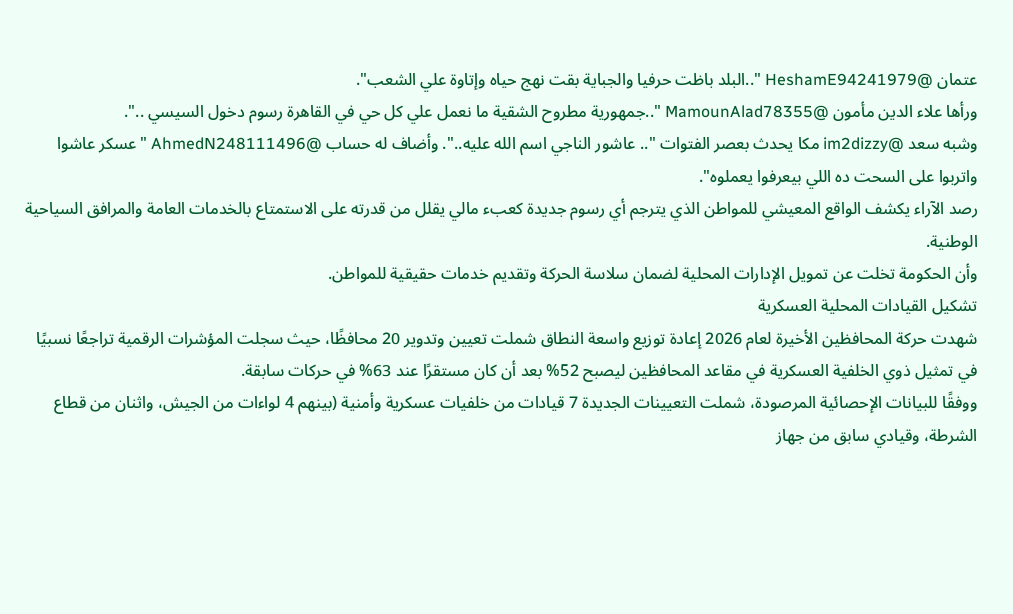عتمان @HeshamE94241979 "..البلد باظت حرفيا والجباية بقت نهج حياه وإتاوة علي الشعب".
ورأها علاء الدين مأمون @MamounAlad78355 "..جمهورية مطروح الشقية ما نعمل علي كل حي في القاهرة رسوم دخول السيسي ..".
وشبه سعد @im2dizzy مكا يحدث بعصر الفتوات ".. عاشور الناجي اسم الله عليه..". وأضاف له حساب @AhmedN248111496 "عسكر عاشوا واتربوا على السحت ده اللي بيعرفوا يعملوه".
رصد الآراء يكشف الواقع المعيشي للمواطن الذي يترجم أي رسوم جديدة كعبء مالي يقلل من قدرته على الاستمتاع بالخدمات العامة والمرافق السياحية الوطنية.
وأن الحكومة تخلت عن تمويل الإدارات المحلية لضمان سلاسة الحركة وتقديم خدمات حقيقية للمواطن.
تشكيل القيادات المحلية العسكرية
شهدت حركة المحافظين الأخيرة لعام 2026 إعادة توزيع واسعة النطاق شملت تعيين وتدوير 20 محافظًا، حيث سجلت المؤشرات الرقمية تراجعًا نسبيًا في تمثيل ذوي الخلفية العسكرية في مقاعد المحافظين ليصبح 52% بعد أن كان مستقرًا عند 63% في حركات سابقة.
ووفقًا للبيانات الإحصائية المرصودة، شملت التعيينات الجديدة 7 قيادات من خلفيات عسكرية وأمنية (بينهم 4 لواءات من الجيش، واثنان من قطاع الشرطة، وقيادي سابق من جهاز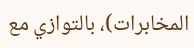المخابرات)، بالتوازي مع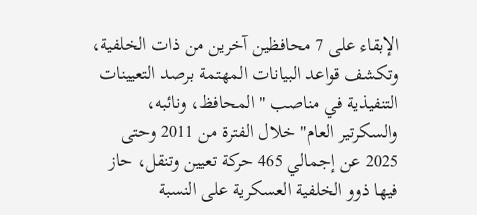الإبقاء على 7 محافظين آخرين من ذات الخلفية، وتكشف قواعد البيانات المهتمة برصد التعيينات التنفيذية في مناصب "المحافظ، ونائبه، والسكرتير العام" خلال الفترة من 2011 وحتى 2025 عن إجمالي 465 حركة تعيين وتنقل، حاز فيها ذوو الخلفية العسكرية على النسبة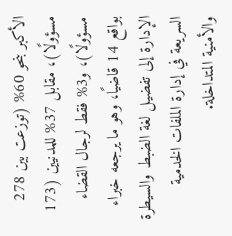الأكبر بنحو 60% (توزعت بين 278 مسؤولًا)، مقابل 37% للمدنيين (173 مسؤولًا)، و3% فقط لرجال القضاء بواقع 14 قاضيًا، وهو ما يرجعه خبراء الإدارة إلى تفضيل لغة الضبط والسيطرة السريعة في إدارة الملفات الخدمية والأمنية المتداخلة.